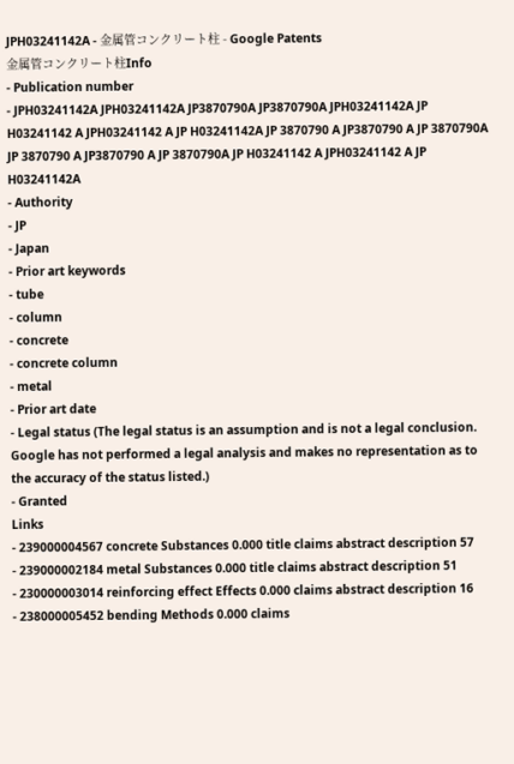JPH03241142A - 金属管コンクリート柱 - Google Patents
金属管コンクリート柱Info
- Publication number
- JPH03241142A JPH03241142A JP3870790A JP3870790A JPH03241142A JP H03241142 A JPH03241142 A JP H03241142A JP 3870790 A JP3870790 A JP 3870790A JP 3870790 A JP3870790 A JP 3870790A JP H03241142 A JPH03241142 A JP H03241142A
- Authority
- JP
- Japan
- Prior art keywords
- tube
- column
- concrete
- concrete column
- metal
- Prior art date
- Legal status (The legal status is an assumption and is not a legal conclusion. Google has not performed a legal analysis and makes no representation as to the accuracy of the status listed.)
- Granted
Links
- 239000004567 concrete Substances 0.000 title claims abstract description 57
- 239000002184 metal Substances 0.000 title claims abstract description 51
- 230000003014 reinforcing effect Effects 0.000 claims abstract description 16
- 238000005452 bending Methods 0.000 claims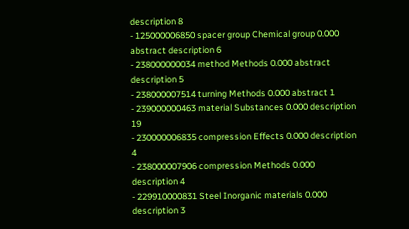description 8
- 125000006850 spacer group Chemical group 0.000 abstract description 6
- 238000000034 method Methods 0.000 abstract description 5
- 238000007514 turning Methods 0.000 abstract 1
- 239000000463 material Substances 0.000 description 19
- 230000006835 compression Effects 0.000 description 4
- 238000007906 compression Methods 0.000 description 4
- 229910000831 Steel Inorganic materials 0.000 description 3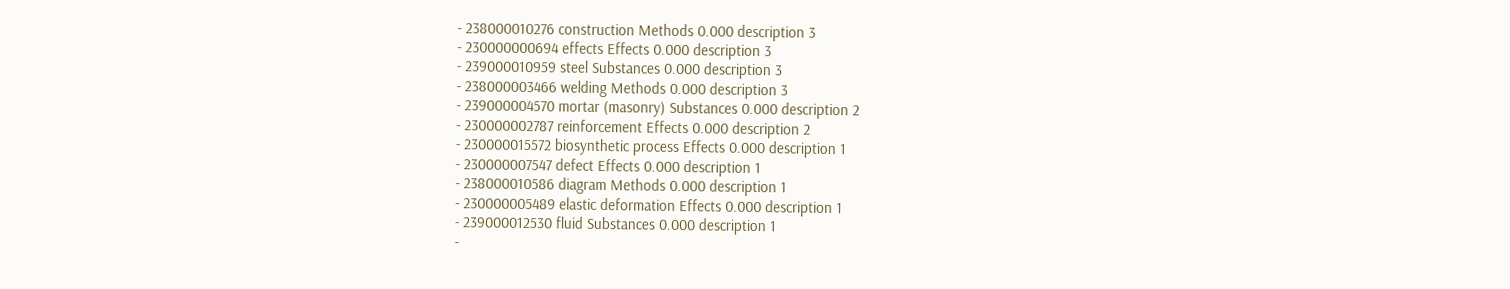- 238000010276 construction Methods 0.000 description 3
- 230000000694 effects Effects 0.000 description 3
- 239000010959 steel Substances 0.000 description 3
- 238000003466 welding Methods 0.000 description 3
- 239000004570 mortar (masonry) Substances 0.000 description 2
- 230000002787 reinforcement Effects 0.000 description 2
- 230000015572 biosynthetic process Effects 0.000 description 1
- 230000007547 defect Effects 0.000 description 1
- 238000010586 diagram Methods 0.000 description 1
- 230000005489 elastic deformation Effects 0.000 description 1
- 239000012530 fluid Substances 0.000 description 1
-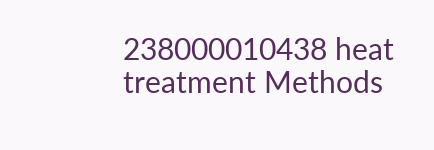238000010438 heat treatment Methods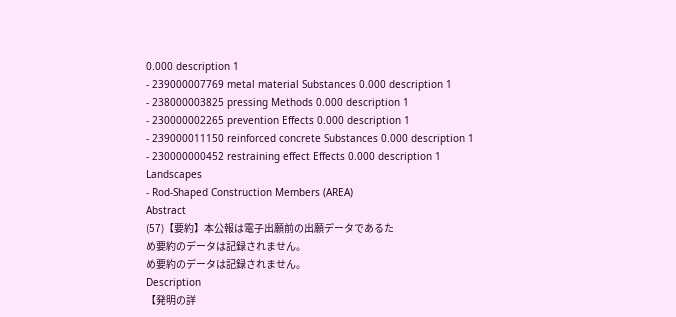0.000 description 1
- 239000007769 metal material Substances 0.000 description 1
- 238000003825 pressing Methods 0.000 description 1
- 230000002265 prevention Effects 0.000 description 1
- 239000011150 reinforced concrete Substances 0.000 description 1
- 230000000452 restraining effect Effects 0.000 description 1
Landscapes
- Rod-Shaped Construction Members (AREA)
Abstract
(57)【要約】本公報は電子出願前の出願データであるた
め要約のデータは記録されません。
め要約のデータは記録されません。
Description
【発明の詳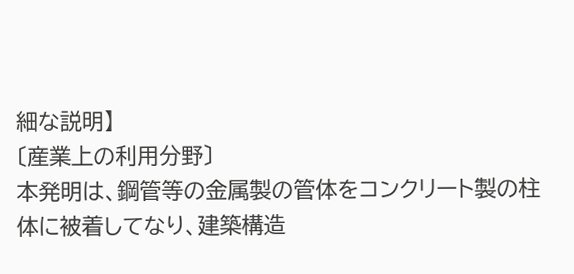細な説明】
〔産業上の利用分野〕
本発明は、鋼管等の金属製の管体をコンクリート製の柱
体に被着してなり、建築構造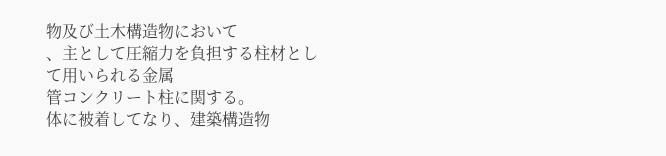物及び土木構造物において
、主として圧縮力を負担する柱材として用いられる金属
管コンクリート柱に関する。
体に被着してなり、建築構造物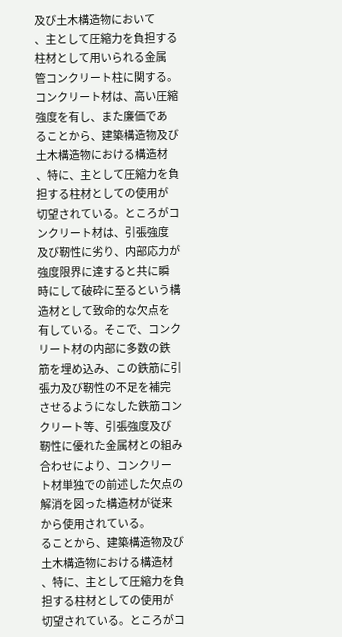及び土木構造物において
、主として圧縮力を負担する柱材として用いられる金属
管コンクリート柱に関する。
コンクリート材は、高い圧縮強度を有し、また廉価であ
ることから、建築構造物及び土木構造物における構造材
、特に、主として圧縮力を負担する柱材としての使用が
切望されている。ところがコンクリート材は、引張強度
及び靭性に劣り、内部応力が強度限界に達すると共に瞬
時にして破砕に至るという構造材として致命的な欠点を
有している。そこで、コンクリート材の内部に多数の鉄
筋を埋め込み、この鉄筋に引張力及び靭性の不足を補完
させるようになした鉄筋コンクリート等、引張強度及び
靭性に優れた金属材との組み合わせにより、コンクリー
ト材単独での前述した欠点の解消を図った構造材が従来
から使用されている。
ることから、建築構造物及び土木構造物における構造材
、特に、主として圧縮力を負担する柱材としての使用が
切望されている。ところがコ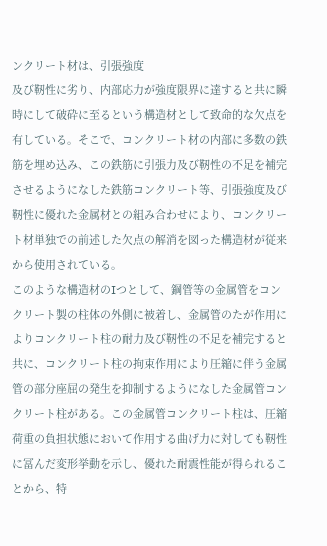ンクリート材は、引張強度
及び靭性に劣り、内部応力が強度限界に達すると共に瞬
時にして破砕に至るという構造材として致命的な欠点を
有している。そこで、コンクリート材の内部に多数の鉄
筋を埋め込み、この鉄筋に引張力及び靭性の不足を補完
させるようになした鉄筋コンクリート等、引張強度及び
靭性に優れた金属材との組み合わせにより、コンクリー
ト材単独での前述した欠点の解消を図った構造材が従来
から使用されている。
このような構造材のIつとして、鋼管等の金属管をコン
クリート製の柱体の外側に被着し、金属管のたが作用に
よりコンクリート柱の耐力及び靭性の不足を補完すると
共に、コンクリート柱の拘束作用により圧縮に伴う金属
管の部分座屈の発生を抑制するようになした金属管コン
クリート柱がある。この金属管コンクリート柱は、圧縮
荷重の負担状態において作用する曲げ力に対しても靭性
に冨んだ変形挙動を示し、優れた耐震性能が得られるこ
とから、特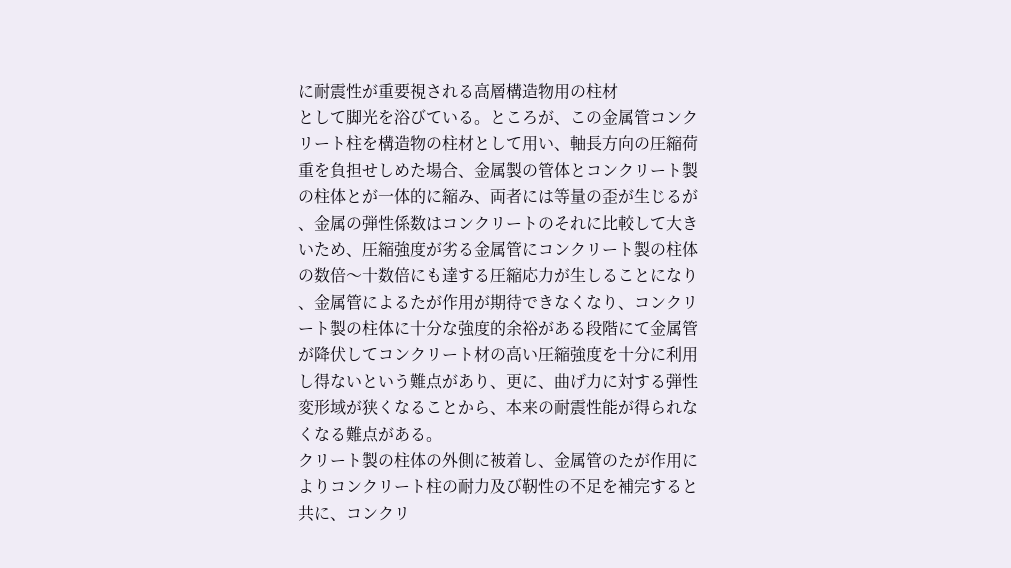に耐震性が重要視される高層構造物用の柱材
として脚光を浴びている。ところが、この金属管コンク
リート柱を構造物の柱材として用い、軸長方向の圧縮荷
重を負担せしめた場合、金属製の管体とコンクリート製
の柱体とが一体的に縮み、両者には等量の歪が生じるが
、金属の弾性係数はコンクリートのそれに比較して大き
いため、圧縮強度が劣る金属管にコンクリート製の柱体
の数倍〜十数倍にも達する圧縮応力が生しることになり
、金属管によるたが作用が期待できなくなり、コンクリ
ート製の柱体に十分な強度的余裕がある段階にて金属管
が降伏してコンクリート材の高い圧縮強度を十分に利用
し得ないという難点があり、更に、曲げ力に対する弾性
変形域が狭くなることから、本来の耐震性能が得られな
くなる難点がある。
クリート製の柱体の外側に被着し、金属管のたが作用に
よりコンクリート柱の耐力及び靭性の不足を補完すると
共に、コンクリ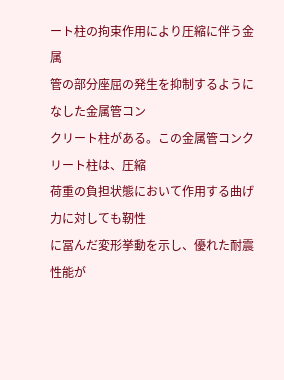ート柱の拘束作用により圧縮に伴う金属
管の部分座屈の発生を抑制するようになした金属管コン
クリート柱がある。この金属管コンクリート柱は、圧縮
荷重の負担状態において作用する曲げ力に対しても靭性
に冨んだ変形挙動を示し、優れた耐震性能が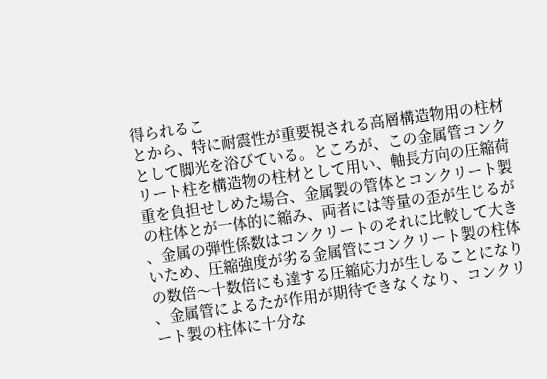得られるこ
とから、特に耐震性が重要視される高層構造物用の柱材
として脚光を浴びている。ところが、この金属管コンク
リート柱を構造物の柱材として用い、軸長方向の圧縮荷
重を負担せしめた場合、金属製の管体とコンクリート製
の柱体とが一体的に縮み、両者には等量の歪が生じるが
、金属の弾性係数はコンクリートのそれに比較して大き
いため、圧縮強度が劣る金属管にコンクリート製の柱体
の数倍〜十数倍にも達する圧縮応力が生しることになり
、金属管によるたが作用が期待できなくなり、コンクリ
ート製の柱体に十分な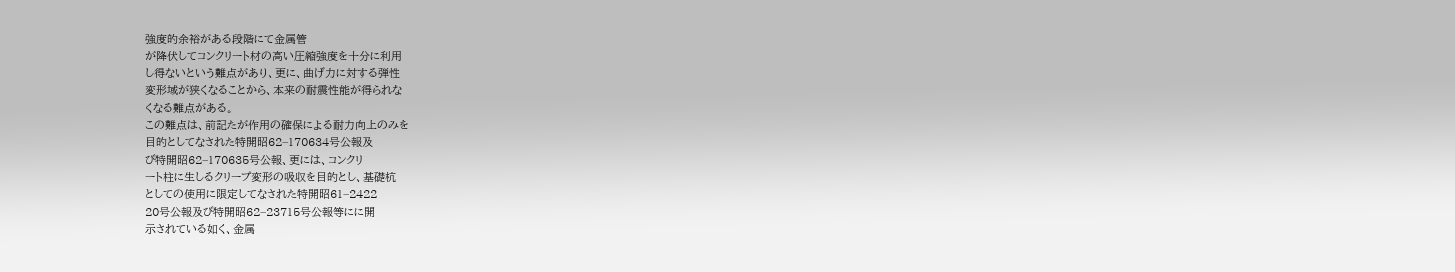強度的余裕がある段階にて金属管
が降伏してコンクリート材の高い圧縮強度を十分に利用
し得ないという難点があり、更に、曲げ力に対する弾性
変形域が狭くなることから、本来の耐震性能が得られな
くなる難点がある。
この難点は、前記たが作用の確保による耐力向上のみを
目的としてなされた特開昭62−170634号公報及
び特開昭62−170635号公報、更には、コンクリ
ート柱に生しるクリープ変形の吸収を目的とし、基礎杭
としての使用に限定してなされた特開昭61−2422
20号公報及び特開昭62−23715号公報等にに開
示されている如く、金属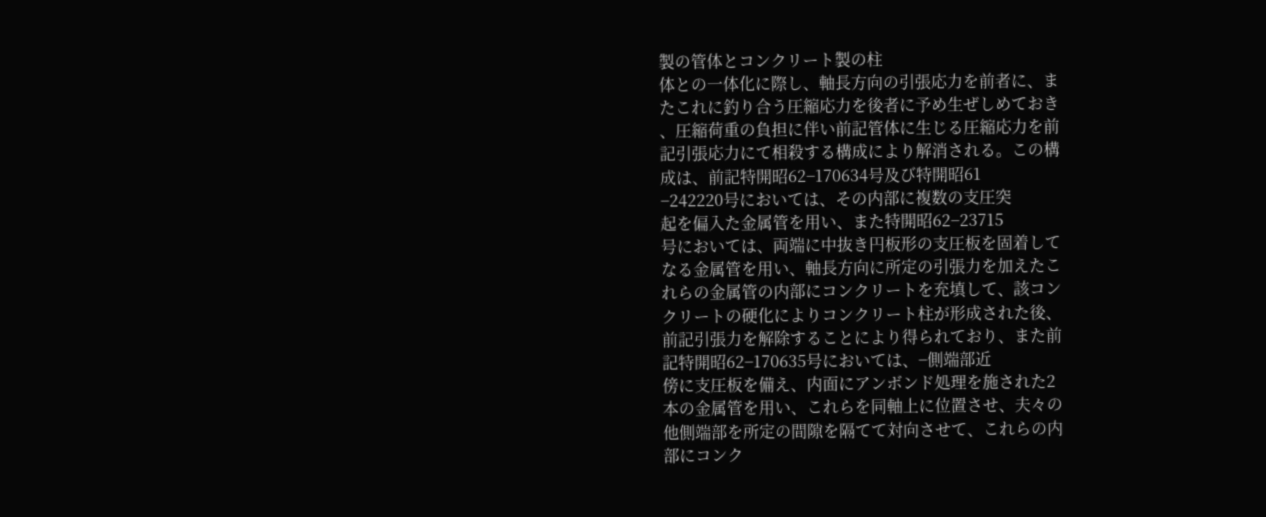製の管体とコンクリート製の柱
体との一体化に際し、軸長方向の引張応力を前者に、ま
たこれに釣り合う圧縮応力を後者に予め生ぜしめておき
、圧縮荷重の負担に伴い前記管体に生じる圧縮応力を前
記引張応力にて相殺する構成により解消される。この構
成は、前記特開昭62−170634号及び特開昭61
−242220号においては、その内部に複数の支圧突
起を偏入た金属管を用い、また特開昭62−23715
号においては、両端に中抜き円板形の支圧板を固着して
なる金属管を用い、軸長方向に所定の引張力を加えたこ
れらの金属管の内部にコンクリートを充填して、該コン
クリートの硬化によりコンクリート柱が形成された後、
前記引張力を解除することにより得られており、また前
記特開昭62−170635号においては、−側端部近
傍に支圧板を備え、内面にアンボンド処理を施された2
本の金属管を用い、これらを同軸上に位置させ、夫々の
他側端部を所定の間隙を隔てて対向させて、これらの内
部にコンク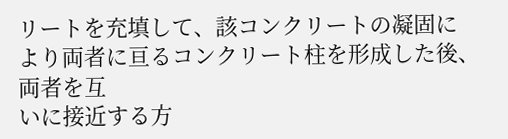リートを充填して、該コンクリートの凝固に
より両者に亘るコンクリート柱を形成した後、両者を互
いに接近する方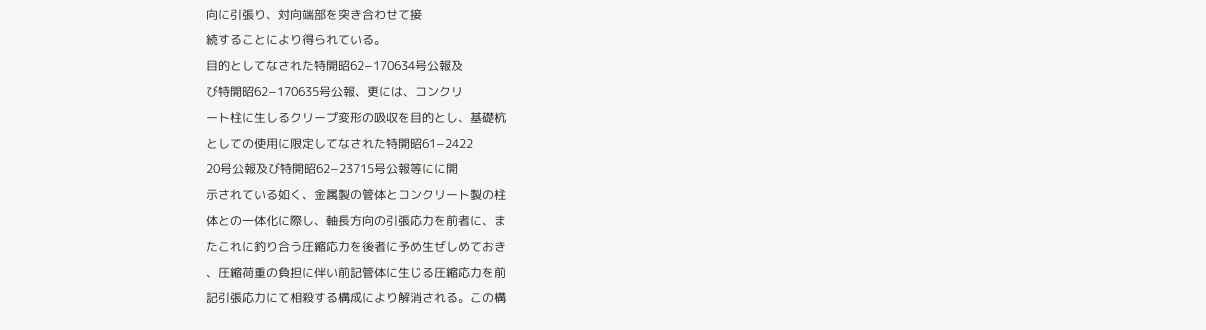向に引張り、対向端部を突き合わせて接
続することにより得られている。
目的としてなされた特開昭62−170634号公報及
び特開昭62−170635号公報、更には、コンクリ
ート柱に生しるクリープ変形の吸収を目的とし、基礎杭
としての使用に限定してなされた特開昭61−2422
20号公報及び特開昭62−23715号公報等にに開
示されている如く、金属製の管体とコンクリート製の柱
体との一体化に際し、軸長方向の引張応力を前者に、ま
たこれに釣り合う圧縮応力を後者に予め生ぜしめておき
、圧縮荷重の負担に伴い前記管体に生じる圧縮応力を前
記引張応力にて相殺する構成により解消される。この構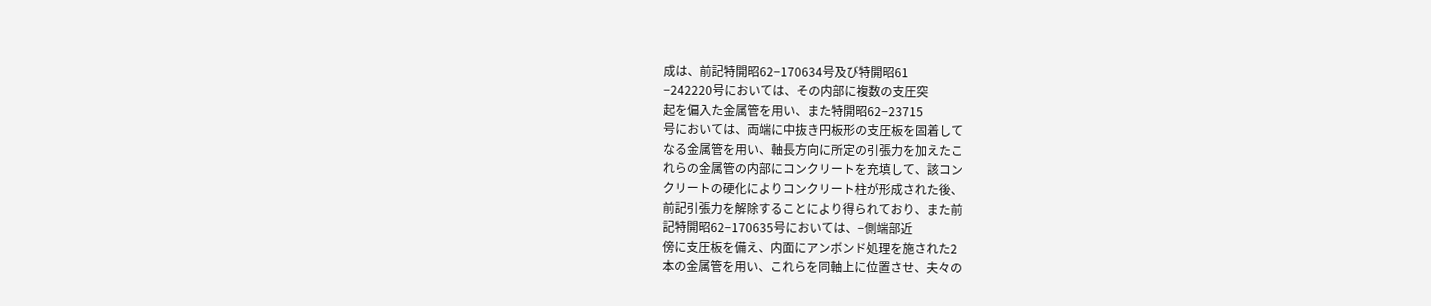成は、前記特開昭62−170634号及び特開昭61
−242220号においては、その内部に複数の支圧突
起を偏入た金属管を用い、また特開昭62−23715
号においては、両端に中抜き円板形の支圧板を固着して
なる金属管を用い、軸長方向に所定の引張力を加えたこ
れらの金属管の内部にコンクリートを充填して、該コン
クリートの硬化によりコンクリート柱が形成された後、
前記引張力を解除することにより得られており、また前
記特開昭62−170635号においては、−側端部近
傍に支圧板を備え、内面にアンボンド処理を施された2
本の金属管を用い、これらを同軸上に位置させ、夫々の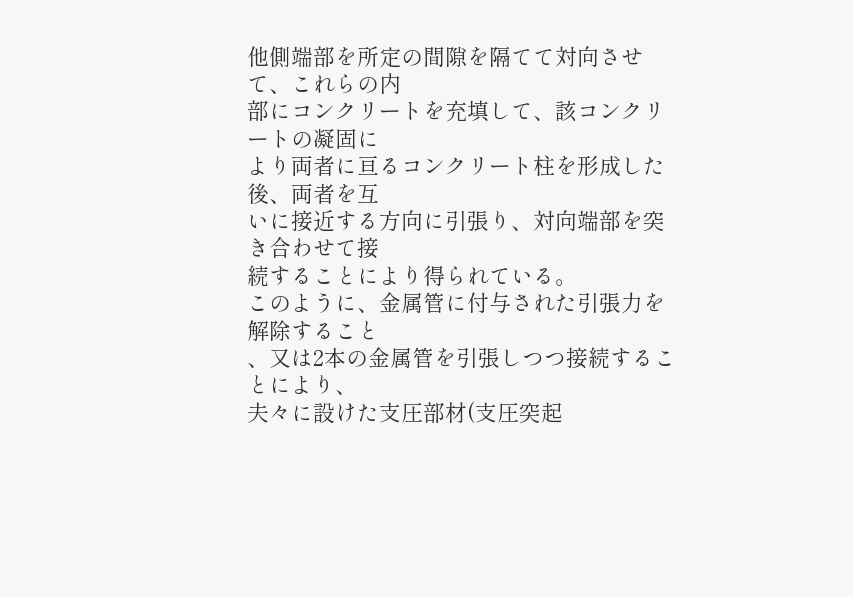他側端部を所定の間隙を隔てて対向させて、これらの内
部にコンクリートを充填して、該コンクリートの凝固に
より両者に亘るコンクリート柱を形成した後、両者を互
いに接近する方向に引張り、対向端部を突き合わせて接
続することにより得られている。
このように、金属管に付与された引張力を解除すること
、又は2本の金属管を引張しつつ接続することにより、
夫々に設けた支圧部材(支圧突起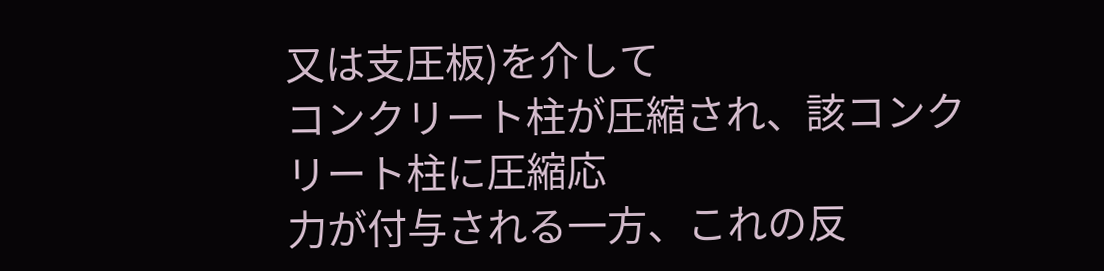又は支圧板)を介して
コンクリート柱が圧縮され、該コンクリート柱に圧縮応
力が付与される一方、これの反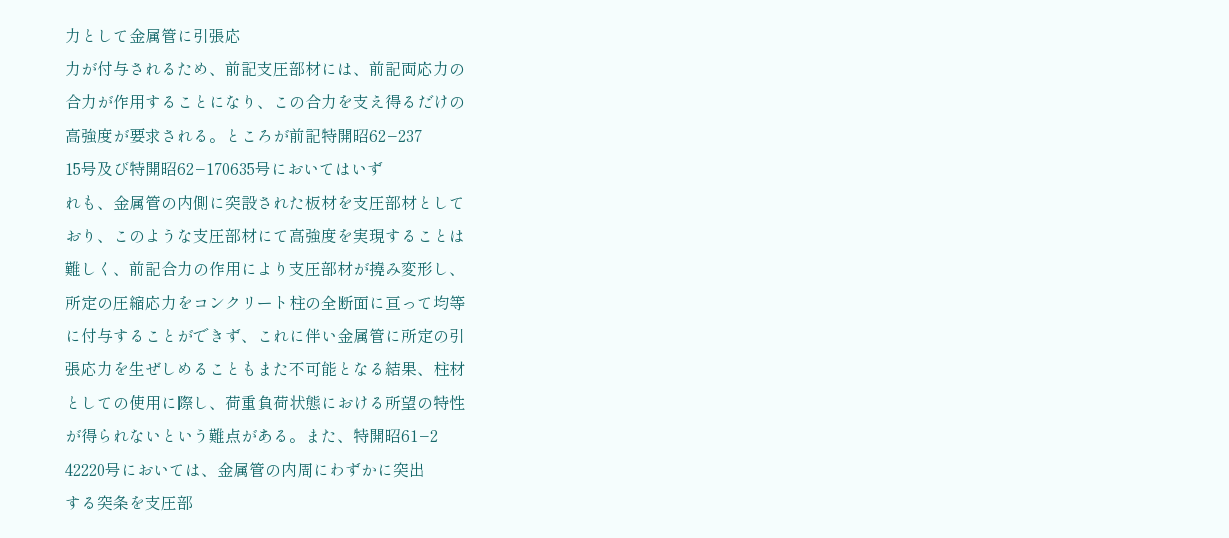力として金属管に引張応
力が付与されるため、前記支圧部材には、前記両応力の
合力が作用することになり、この合力を支え得るだけの
高強度が要求される。ところが前記特開昭62−237
15号及び特開昭62−170635号においてはいず
れも、金属管の内側に突設された板材を支圧部材として
おり、このような支圧部材にて高強度を実現することは
難しく、前記合力の作用により支圧部材が撓み変形し、
所定の圧縮応力をコンクリート柱の全断面に亘って均等
に付与することができず、これに伴い金属管に所定の引
張応力を生ぜしめることもまた不可能となる結果、柱材
としての使用に際し、荷重負荷状態における所望の特性
が得られないという難点がある。また、特開昭61−2
42220号においては、金属管の内周にわずかに突出
する突条を支圧部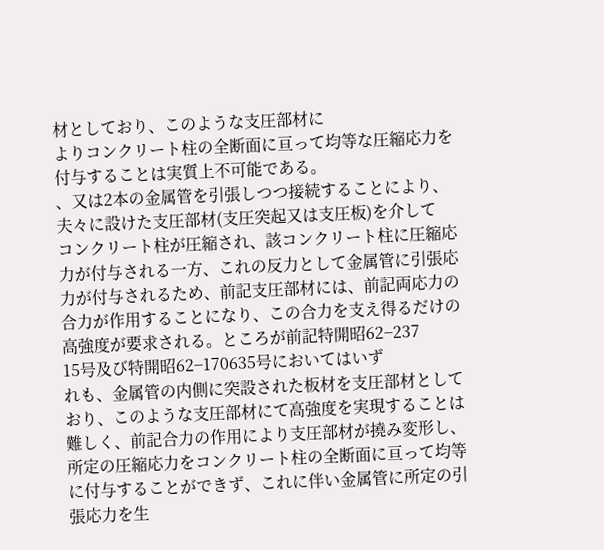材としており、このような支圧部材に
よりコンクリート柱の全断面に亘って均等な圧縮応力を
付与することは実質上不可能である。
、又は2本の金属管を引張しつつ接続することにより、
夫々に設けた支圧部材(支圧突起又は支圧板)を介して
コンクリート柱が圧縮され、該コンクリート柱に圧縮応
力が付与される一方、これの反力として金属管に引張応
力が付与されるため、前記支圧部材には、前記両応力の
合力が作用することになり、この合力を支え得るだけの
高強度が要求される。ところが前記特開昭62−237
15号及び特開昭62−170635号においてはいず
れも、金属管の内側に突設された板材を支圧部材として
おり、このような支圧部材にて高強度を実現することは
難しく、前記合力の作用により支圧部材が撓み変形し、
所定の圧縮応力をコンクリート柱の全断面に亘って均等
に付与することができず、これに伴い金属管に所定の引
張応力を生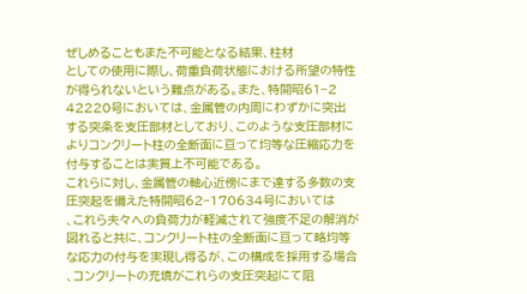ぜしめることもまた不可能となる結果、柱材
としての使用に際し、荷重負荷状態における所望の特性
が得られないという難点がある。また、特開昭61−2
42220号においては、金属管の内周にわずかに突出
する突条を支圧部材としており、このような支圧部材に
よりコンクリート柱の全断面に亘って均等な圧縮応力を
付与することは実質上不可能である。
これらに対し、金属管の軸心近傍にまで達する多数の支
圧突起を備えた特開昭62−170634号においては
、これら夫々への負荷力が軽減されて強度不足の解消が
図れると共に、コンクリート柱の全断面に亘って略均等
な応力の付与を実現し得るが、この構成を採用する場合
、コンクリートの充填がこれらの支圧突起にて阻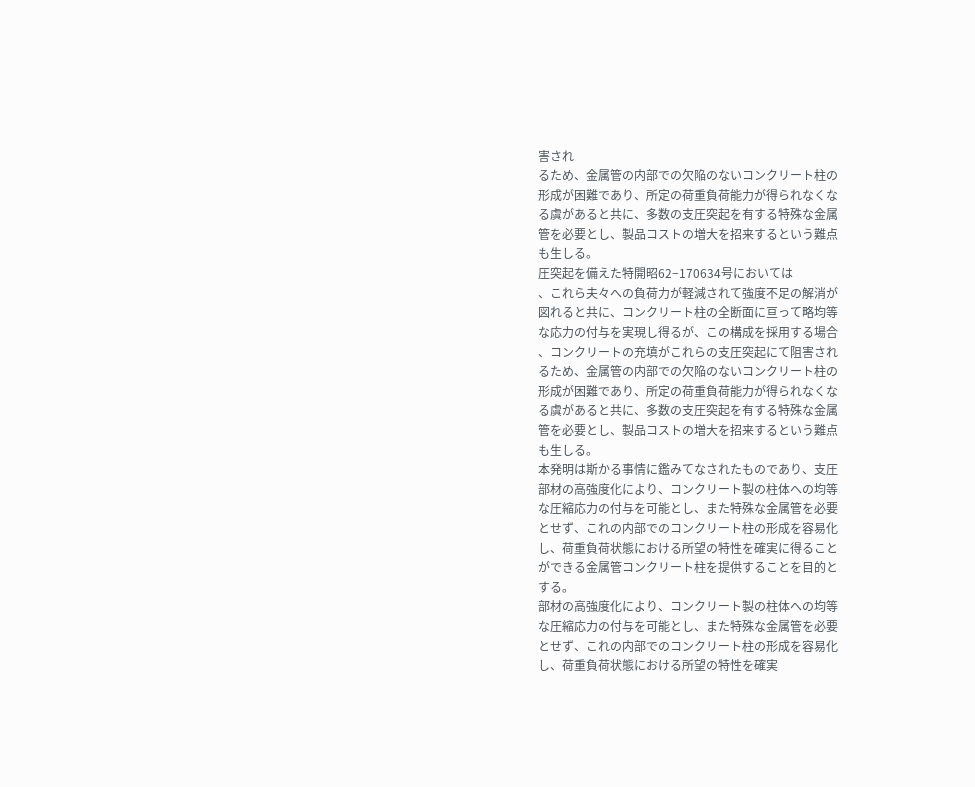害され
るため、金属管の内部での欠陥のないコンクリート柱の
形成が困難であり、所定の荷重負荷能力が得られなくな
る虞があると共に、多数の支圧突起を有する特殊な金属
管を必要とし、製品コストの増大を招来するという難点
も生しる。
圧突起を備えた特開昭62−170634号においては
、これら夫々への負荷力が軽減されて強度不足の解消が
図れると共に、コンクリート柱の全断面に亘って略均等
な応力の付与を実現し得るが、この構成を採用する場合
、コンクリートの充填がこれらの支圧突起にて阻害され
るため、金属管の内部での欠陥のないコンクリート柱の
形成が困難であり、所定の荷重負荷能力が得られなくな
る虞があると共に、多数の支圧突起を有する特殊な金属
管を必要とし、製品コストの増大を招来するという難点
も生しる。
本発明は斯かる事情に鑑みてなされたものであり、支圧
部材の高強度化により、コンクリート製の柱体への均等
な圧縮応力の付与を可能とし、また特殊な金属管を必要
とせず、これの内部でのコンクリート柱の形成を容易化
し、荷重負荷状態における所望の特性を確実に得ること
ができる金属管コンクリート柱を提供することを目的と
する。
部材の高強度化により、コンクリート製の柱体への均等
な圧縮応力の付与を可能とし、また特殊な金属管を必要
とせず、これの内部でのコンクリート柱の形成を容易化
し、荷重負荷状態における所望の特性を確実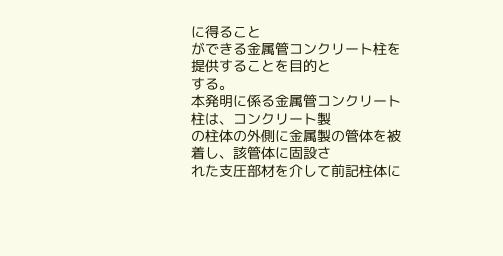に得ること
ができる金属管コンクリート柱を提供することを目的と
する。
本発明に係る金属管コンクリート柱は、コンクリート製
の柱体の外側に金属製の管体を被着し、該管体に固設さ
れた支圧部材を介して前記柱体に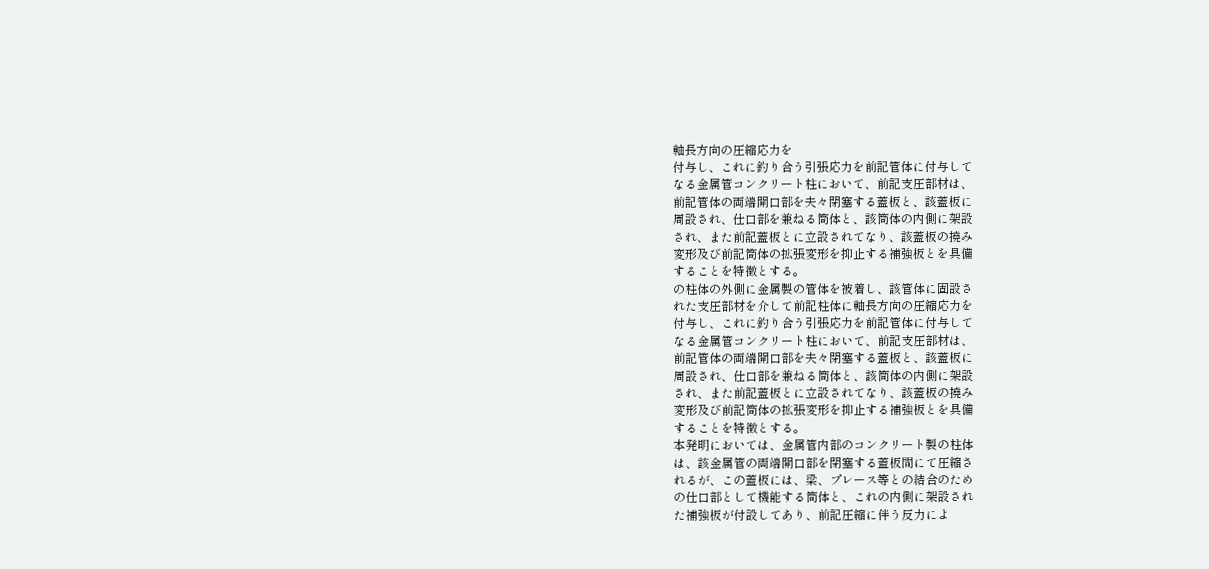軸長方向の圧縮応力を
付与し、これに釣り合う引張応力を前記管体に付与して
なる金属管コンクリート柱において、前記支圧部材は、
前記管体の両端開口部を夫々閉塞する蓋板と、該蓋板に
周設され、仕口部を兼ねる筒体と、該筒体の内側に架設
され、また前記蓋板とに立設されてなり、該蓋板の撓み
変形及び前記筒体の拡張変形を抑止する補強板とを具備
することを特徴とする。
の柱体の外側に金属製の管体を被着し、該管体に固設さ
れた支圧部材を介して前記柱体に軸長方向の圧縮応力を
付与し、これに釣り合う引張応力を前記管体に付与して
なる金属管コンクリート柱において、前記支圧部材は、
前記管体の両端開口部を夫々閉塞する蓋板と、該蓋板に
周設され、仕口部を兼ねる筒体と、該筒体の内側に架設
され、また前記蓋板とに立設されてなり、該蓋板の撓み
変形及び前記筒体の拡張変形を抑止する補強板とを具備
することを特徴とする。
本発明においては、金属管内部のコンクリート製の柱体
は、該金属管の両端開口部を閉塞する蓋板間にて圧縮さ
れるが、この蓋板には、梁、プレース等との結合のため
の仕口部として機能する筒体と、これの内側に架設され
た補強板が付設してあり、前記圧縮に伴う反力によ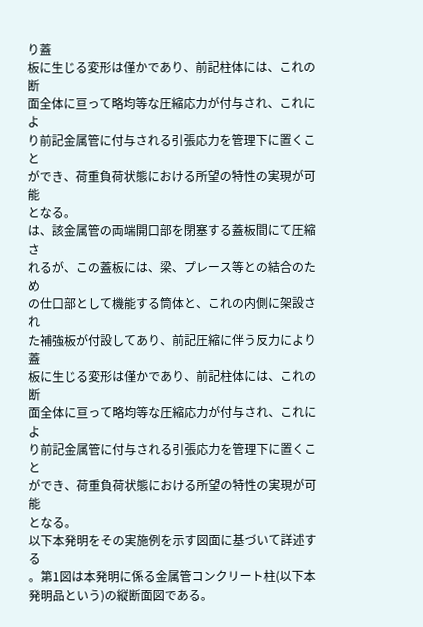り蓋
板に生じる変形は僅かであり、前記柱体には、これの断
面全体に亘って略均等な圧縮応力が付与され、これによ
り前記金属管に付与される引張応力を管理下に置くこと
ができ、荷重負荷状態における所望の特性の実現が可能
となる。
は、該金属管の両端開口部を閉塞する蓋板間にて圧縮さ
れるが、この蓋板には、梁、プレース等との結合のため
の仕口部として機能する筒体と、これの内側に架設され
た補強板が付設してあり、前記圧縮に伴う反力により蓋
板に生じる変形は僅かであり、前記柱体には、これの断
面全体に亘って略均等な圧縮応力が付与され、これによ
り前記金属管に付与される引張応力を管理下に置くこと
ができ、荷重負荷状態における所望の特性の実現が可能
となる。
以下本発明をその実施例を示す図面に基づいて詳述する
。第1図は本発明に係る金属管コンクリート柱(以下本
発明品という)の縦断面図である。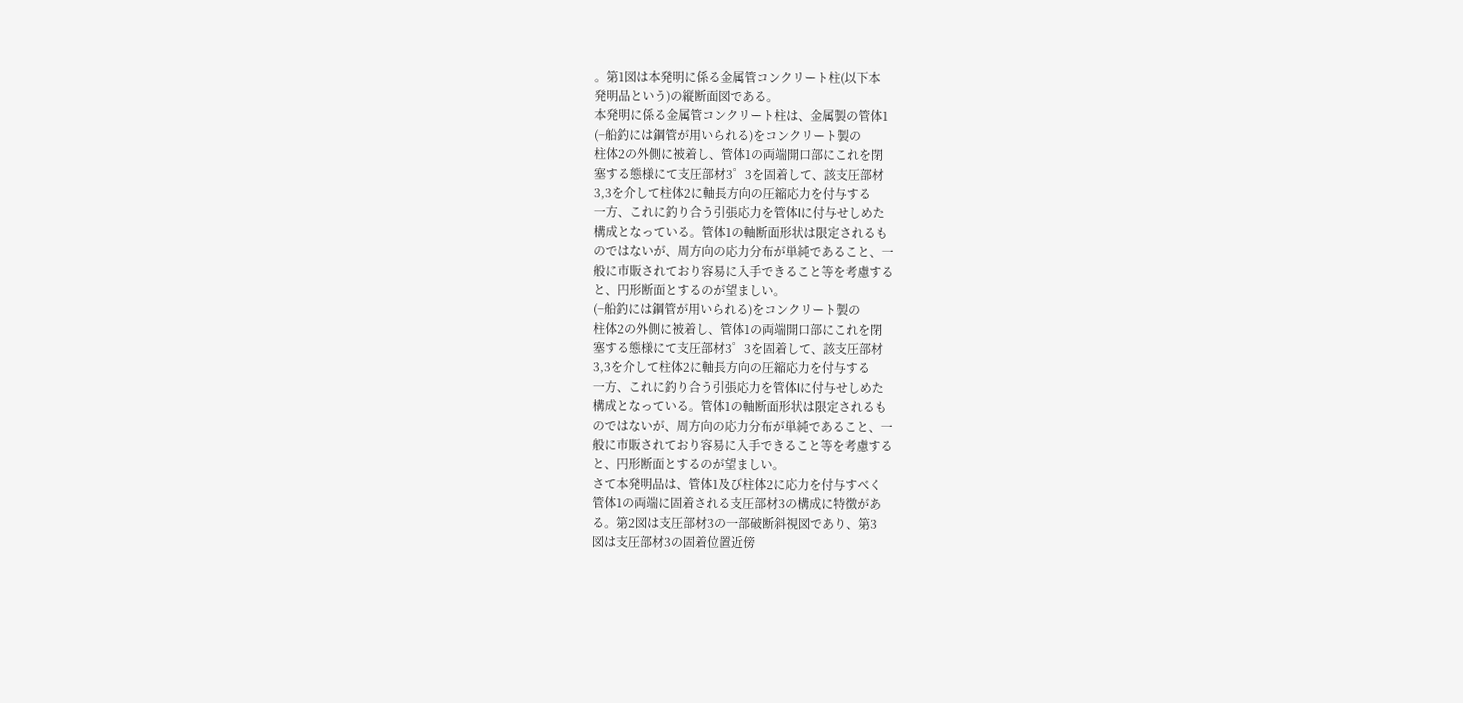。第1図は本発明に係る金属管コンクリート柱(以下本
発明品という)の縦断面図である。
本発明に係る金属管コンクリート柱は、金属製の管体1
(−船釣には鋼管が用いられる)をコンクリート製の
柱体2の外側に被着し、管体1の両端開口部にこれを閉
塞する態様にて支圧部材3゜3を固着して、該支圧部材
3,3を介して柱体2に軸長方向の圧縮応力を付与する
一方、これに釣り合う引張応力を管体lに付与せしめた
構成となっている。管体1の軸断面形状は限定されるも
のではないが、周方向の応力分布が単純であること、一
般に市販されており容易に入手できること等を考慮する
と、円形断面とするのが望ましい。
(−船釣には鋼管が用いられる)をコンクリート製の
柱体2の外側に被着し、管体1の両端開口部にこれを閉
塞する態様にて支圧部材3゜3を固着して、該支圧部材
3,3を介して柱体2に軸長方向の圧縮応力を付与する
一方、これに釣り合う引張応力を管体lに付与せしめた
構成となっている。管体1の軸断面形状は限定されるも
のではないが、周方向の応力分布が単純であること、一
般に市販されており容易に入手できること等を考慮する
と、円形断面とするのが望ましい。
さて本発明品は、管体1及び柱体2に応力を付与すべく
管体1の両端に固着される支圧部材3の構成に特徴があ
る。第2図は支圧部材3の一部破断斜視図であり、第3
図は支圧部材3の固着位置近傍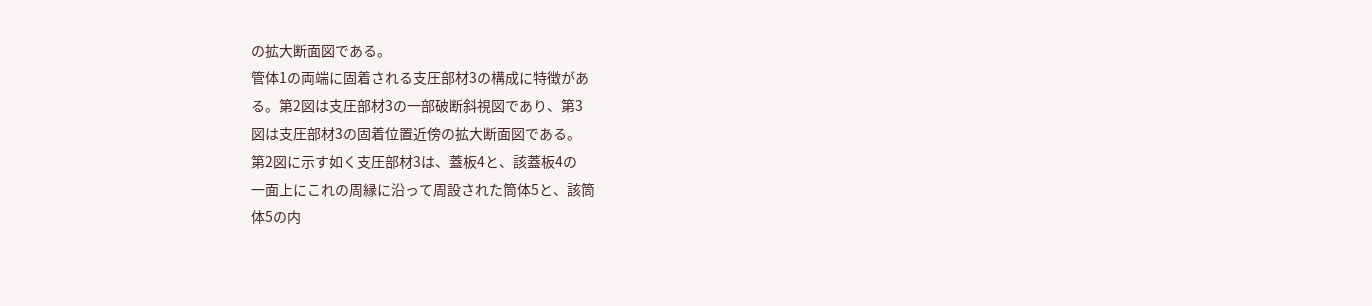の拡大断面図である。
管体1の両端に固着される支圧部材3の構成に特徴があ
る。第2図は支圧部材3の一部破断斜視図であり、第3
図は支圧部材3の固着位置近傍の拡大断面図である。
第2図に示す如く支圧部材3は、蓋板4と、該蓋板4の
一面上にこれの周縁に沿って周設された筒体5と、該筒
体5の内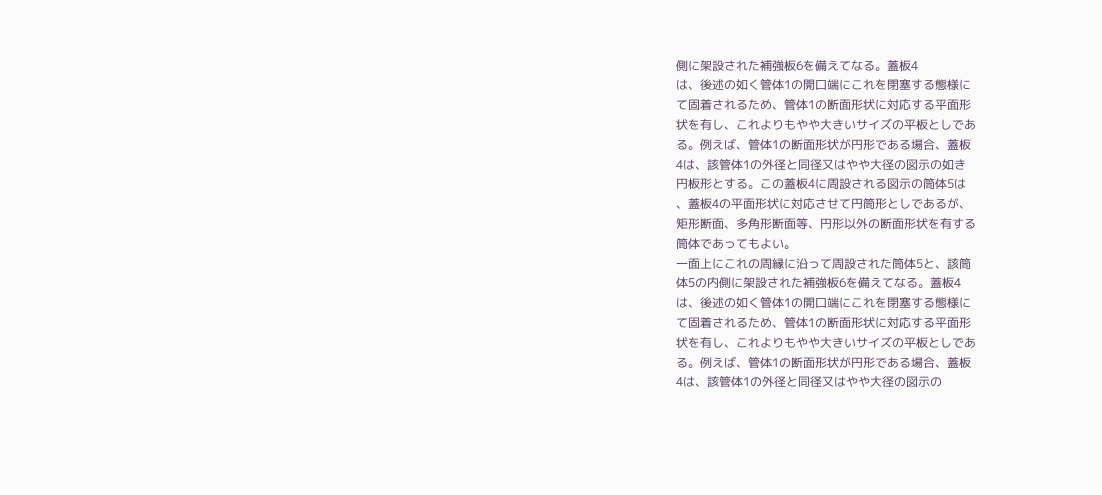側に架設された補強板6を備えてなる。蓋板4
は、後述の如く管体1の開口端にこれを閉塞する態様に
て固着されるため、管体1の断面形状に対応する平面形
状を有し、これよりもやや大きいサイズの平板としであ
る。例えば、管体1の断面形状が円形である場合、蓋板
4は、該管体1の外径と同径又はやや大径の図示の如き
円板形とする。この蓋板4に周設される図示の筒体5は
、蓋板4の平面形状に対応させて円筒形としであるが、
矩形断面、多角形断面等、円形以外の断面形状を有する
筒体であってもよい。
一面上にこれの周縁に沿って周設された筒体5と、該筒
体5の内側に架設された補強板6を備えてなる。蓋板4
は、後述の如く管体1の開口端にこれを閉塞する態様に
て固着されるため、管体1の断面形状に対応する平面形
状を有し、これよりもやや大きいサイズの平板としであ
る。例えば、管体1の断面形状が円形である場合、蓋板
4は、該管体1の外径と同径又はやや大径の図示の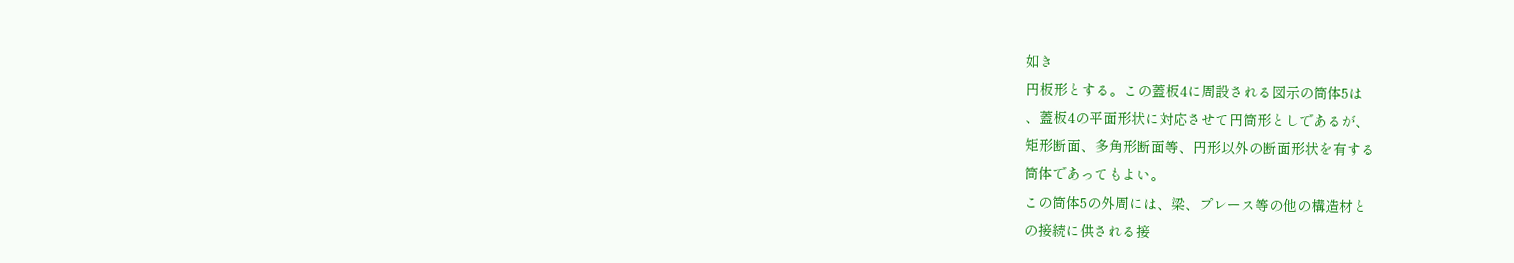如き
円板形とする。この蓋板4に周設される図示の筒体5は
、蓋板4の平面形状に対応させて円筒形としであるが、
矩形断面、多角形断面等、円形以外の断面形状を有する
筒体であってもよい。
この筒体5の外周には、梁、プレース等の他の構造材と
の接続に供される接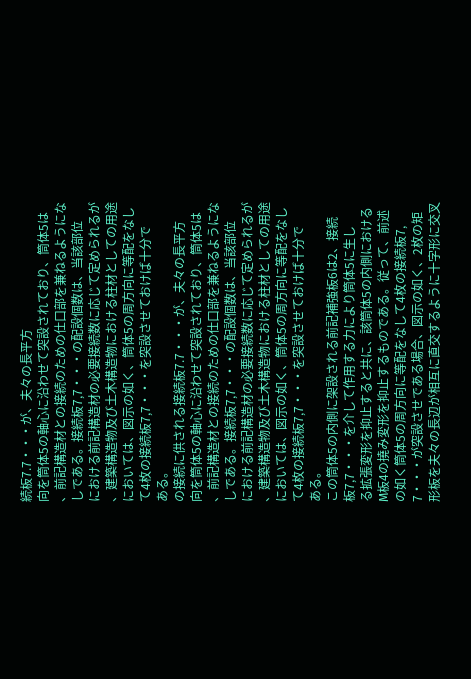続板7.7・・・が、夫々の長平方
向を筒体5の軸心に沿わせて突設されており、筒体5は
、前記構造材との接続のための仕口部を兼ねるようにな
しである。接続板7,7・・・の配設個数は、当該部位
における前記構造材の必要接続数に応じて定められるが
、建築構造物及び土木構造物における柱材としての用途
においては、図示の如く、筒体5の周方向に等配をなし
て4枚の接続板7,7・・・を突設させておけば十分で
ある。
の接続に供される接続板7.7・・・が、夫々の長平方
向を筒体5の軸心に沿わせて突設されており、筒体5は
、前記構造材との接続のための仕口部を兼ねるようにな
しである。接続板7,7・・・の配設個数は、当該部位
における前記構造材の必要接続数に応じて定められるが
、建築構造物及び土木構造物における柱材としての用途
においては、図示の如く、筒体5の周方向に等配をなし
て4枚の接続板7,7・・・を突設させておけば十分で
ある。
この筒体5の内側に架設される前記補強板6は2、接続
板7,7・・・を介して作用する力により筒体5に生し
る拡張変形を抑止すると共に、該筒体5の内側における
M板4の撓み変形を抑止するものである。従って、前述
の如く筒体5の周方向に等配をなして4枚の接続板7,
7・・・が突設させである場合、図示の如く、2枚の矩
形板を夫々の長辺が相互に直交するように十字形に交叉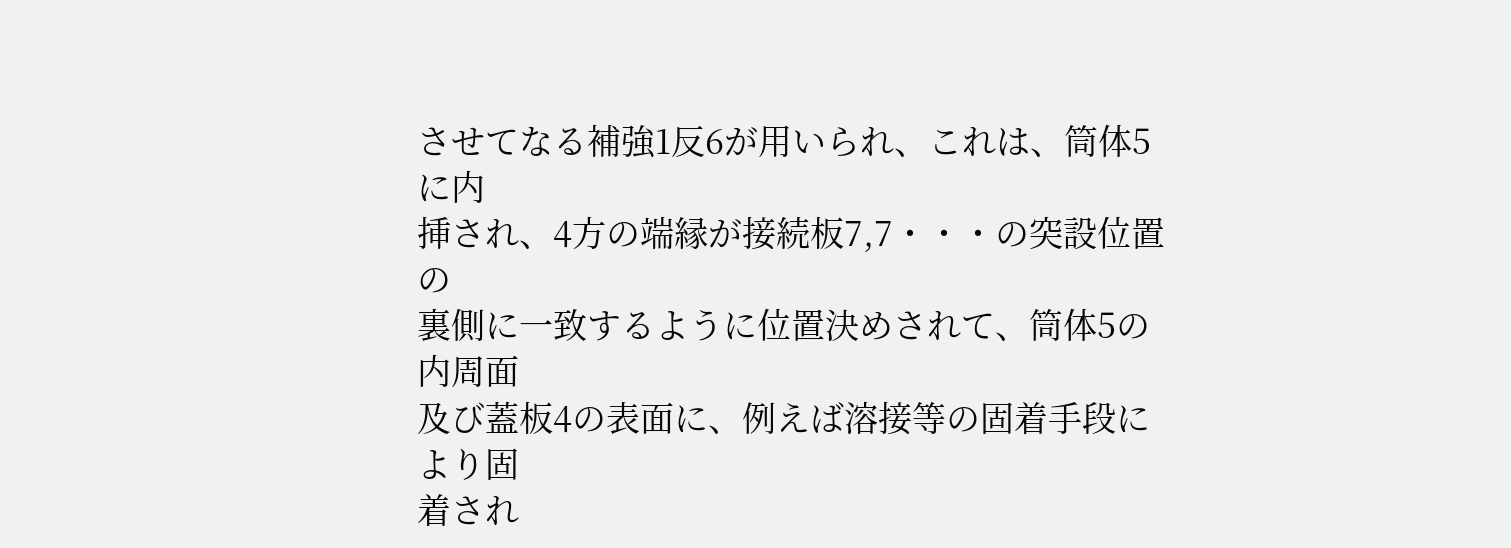させてなる補強1反6が用いられ、これは、筒体5に内
挿され、4方の端縁が接続板7,7・・・の突設位置の
裏側に一致するように位置決めされて、筒体5の内周面
及び蓋板4の表面に、例えば溶接等の固着手段により固
着され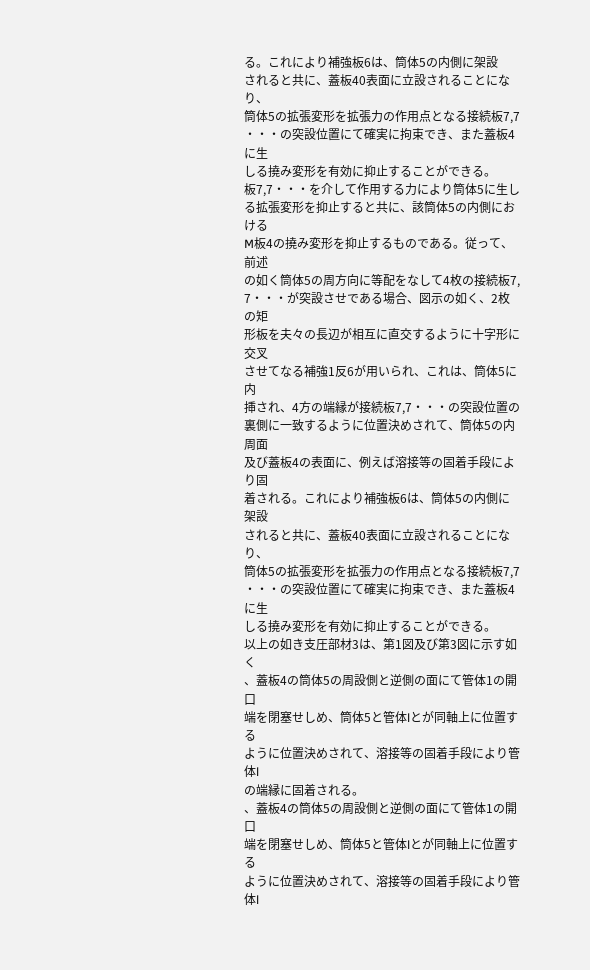る。これにより補強板6は、筒体5の内側に架設
されると共に、蓋板40表面に立設されることになり、
筒体5の拡張変形を拡張力の作用点となる接続板7,7
・・・の突設位置にて確実に拘束でき、また蓋板4に生
しる撓み変形を有効に抑止することができる。
板7,7・・・を介して作用する力により筒体5に生し
る拡張変形を抑止すると共に、該筒体5の内側における
M板4の撓み変形を抑止するものである。従って、前述
の如く筒体5の周方向に等配をなして4枚の接続板7,
7・・・が突設させである場合、図示の如く、2枚の矩
形板を夫々の長辺が相互に直交するように十字形に交叉
させてなる補強1反6が用いられ、これは、筒体5に内
挿され、4方の端縁が接続板7,7・・・の突設位置の
裏側に一致するように位置決めされて、筒体5の内周面
及び蓋板4の表面に、例えば溶接等の固着手段により固
着される。これにより補強板6は、筒体5の内側に架設
されると共に、蓋板40表面に立設されることになり、
筒体5の拡張変形を拡張力の作用点となる接続板7,7
・・・の突設位置にて確実に拘束でき、また蓋板4に生
しる撓み変形を有効に抑止することができる。
以上の如き支圧部材3は、第1図及び第3図に示す如く
、蓋板4の筒体5の周設側と逆側の面にて管体1の開口
端を閉塞せしめ、筒体5と管体lとが同軸上に位置する
ように位置決めされて、溶接等の固着手段により管体l
の端縁に固着される。
、蓋板4の筒体5の周設側と逆側の面にて管体1の開口
端を閉塞せしめ、筒体5と管体lとが同軸上に位置する
ように位置決めされて、溶接等の固着手段により管体l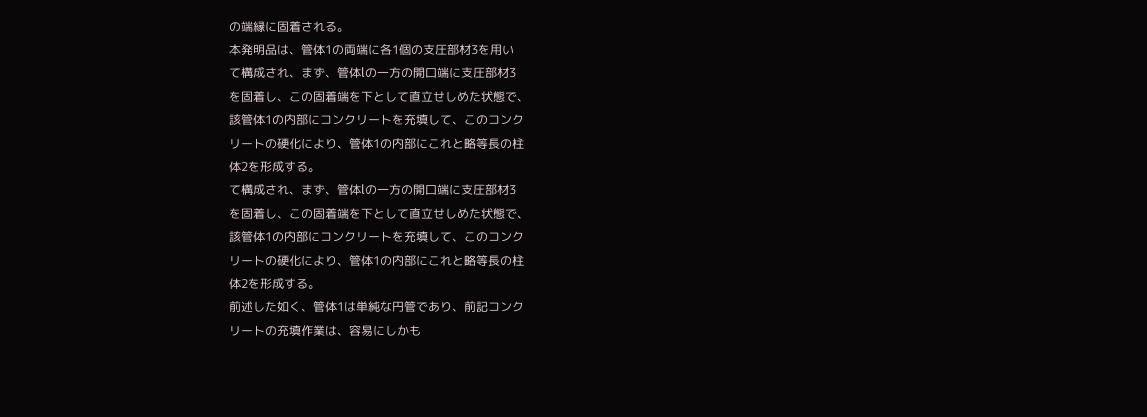の端縁に固着される。
本発明品は、管体1の両端に各1個の支圧部材3を用い
て構成され、まず、管体lの一方の開口端に支圧部材3
を固着し、この固着端を下として直立せしめた状態で、
該管体1の内部にコンクリートを充填して、このコンク
リートの硬化により、管体1の内部にこれと略等長の柱
体2を形成する。
て構成され、まず、管体lの一方の開口端に支圧部材3
を固着し、この固着端を下として直立せしめた状態で、
該管体1の内部にコンクリートを充填して、このコンク
リートの硬化により、管体1の内部にこれと略等長の柱
体2を形成する。
前述した如く、管体1は単純な円管であり、前記コンク
リートの充填作業は、容易にしかも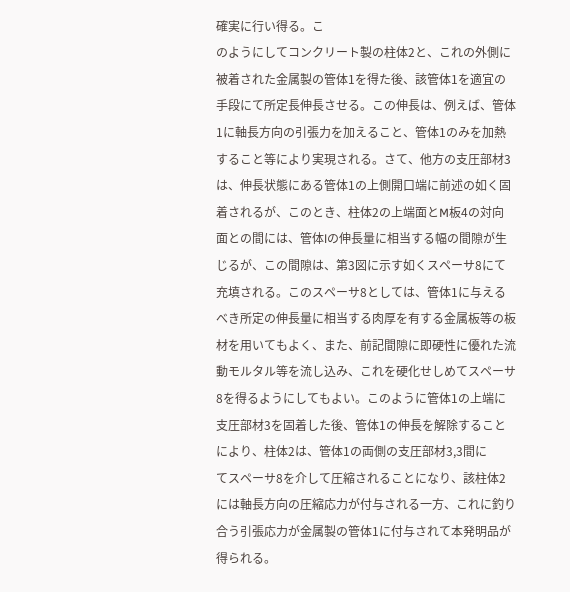確実に行い得る。こ
のようにしてコンクリート製の柱体2と、これの外側に
被着された金属製の管体1を得た後、該管体1を適宜の
手段にて所定長伸長させる。この伸長は、例えば、管体
1に軸長方向の引張力を加えること、管体1のみを加熱
すること等により実現される。さて、他方の支圧部材3
は、伸長状態にある管体1の上側開口端に前述の如く固
着されるが、このとき、柱体2の上端面とM板4の対向
面との間には、管体lの伸長量に相当する幅の間隙が生
じるが、この間隙は、第3図に示す如くスペーサ8にて
充填される。このスペーサ8としては、管体1に与える
べき所定の伸長量に相当する肉厚を有する金属板等の板
材を用いてもよく、また、前記間隙に即硬性に優れた流
動モルタル等を流し込み、これを硬化せしめてスペーサ
8を得るようにしてもよい。このように管体1の上端に
支圧部材3を固着した後、管体1の伸長を解除すること
により、柱体2は、管体1の両側の支圧部材3,3間に
てスペーサ8を介して圧縮されることになり、該柱体2
には軸長方向の圧縮応力が付与される一方、これに釣り
合う引張応力が金属製の管体1に付与されて本発明品が
得られる。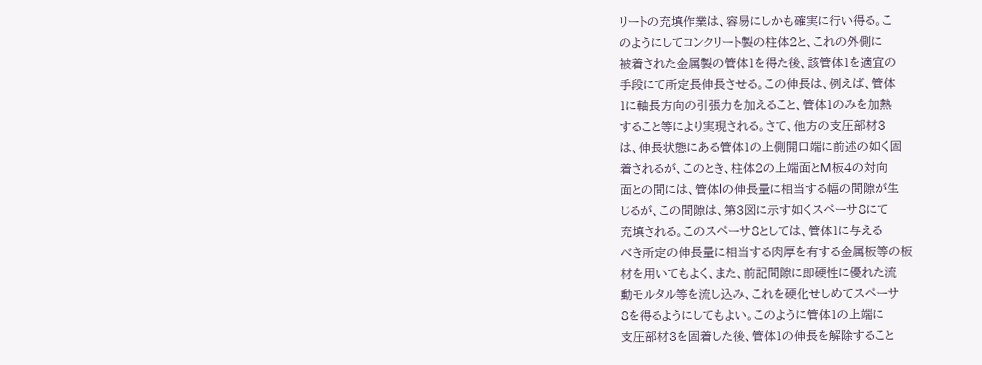リートの充填作業は、容易にしかも確実に行い得る。こ
のようにしてコンクリート製の柱体2と、これの外側に
被着された金属製の管体1を得た後、該管体1を適宜の
手段にて所定長伸長させる。この伸長は、例えば、管体
1に軸長方向の引張力を加えること、管体1のみを加熱
すること等により実現される。さて、他方の支圧部材3
は、伸長状態にある管体1の上側開口端に前述の如く固
着されるが、このとき、柱体2の上端面とM板4の対向
面との間には、管体lの伸長量に相当する幅の間隙が生
じるが、この間隙は、第3図に示す如くスペーサ8にて
充填される。このスペーサ8としては、管体1に与える
べき所定の伸長量に相当する肉厚を有する金属板等の板
材を用いてもよく、また、前記間隙に即硬性に優れた流
動モルタル等を流し込み、これを硬化せしめてスペーサ
8を得るようにしてもよい。このように管体1の上端に
支圧部材3を固着した後、管体1の伸長を解除すること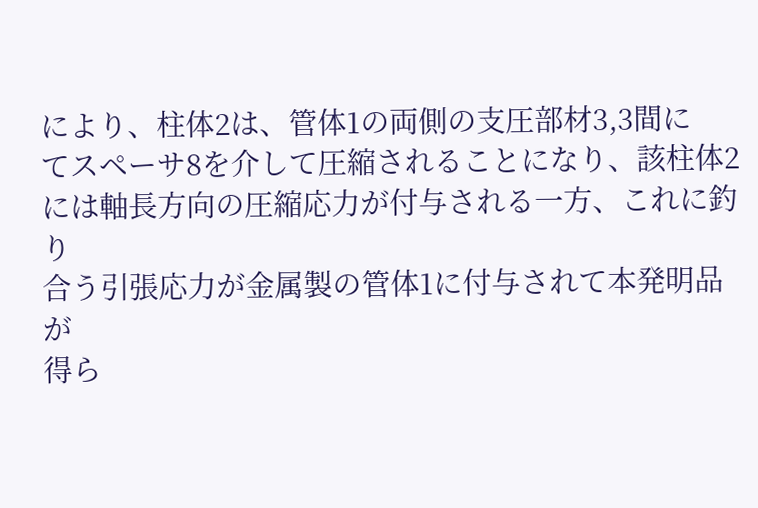により、柱体2は、管体1の両側の支圧部材3,3間に
てスペーサ8を介して圧縮されることになり、該柱体2
には軸長方向の圧縮応力が付与される一方、これに釣り
合う引張応力が金属製の管体1に付与されて本発明品が
得ら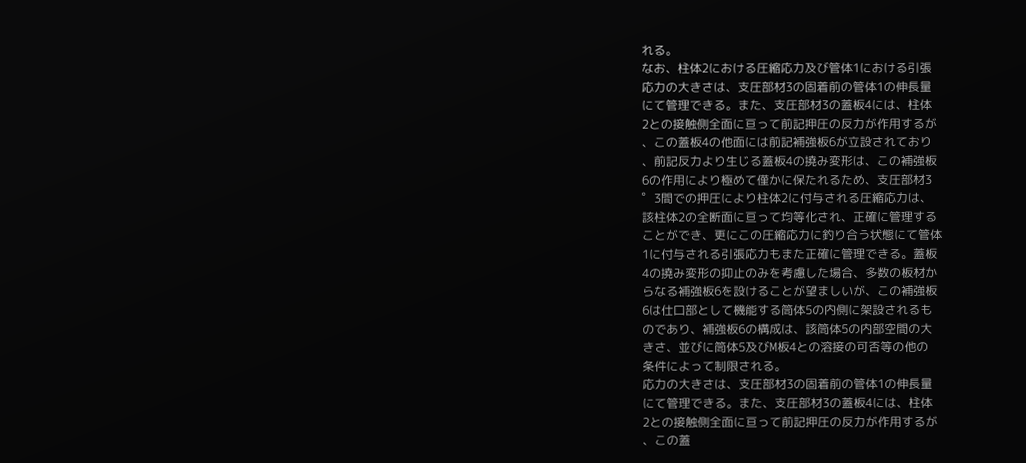れる。
なお、柱体2における圧縮応力及び管体1における引張
応力の大きさは、支圧部材3の固着前の管体1の伸長量
にて管理できる。また、支圧部材3の蓋板4には、柱体
2との接触側全面に亘って前記押圧の反力が作用するが
、この蓋板4の他面には前記補強板6が立設されており
、前記反力より生じる蓋板4の撓み変形は、この補強板
6の作用により極めて僅かに保たれるため、支圧部材3
゜3間での押圧により柱体2に付与される圧縮応力は、
該柱体2の全断面に亘って均等化され、正確に管理する
ことができ、更にこの圧縮応力に釣り合う状態にて管体
1に付与される引張応力もまた正確に管理できる。蓋板
4の撓み変形の抑止のみを考慮した場合、多数の板材か
らなる補強板6を設けることが望ましいが、この補強板
6は仕口部として機能する筒体5の内側に架設されるも
のであり、補強板6の構成は、該筒体5の内部空間の大
きさ、並びに筒体5及びM板4との溶接の可否等の他の
条件によって制限される。
応力の大きさは、支圧部材3の固着前の管体1の伸長量
にて管理できる。また、支圧部材3の蓋板4には、柱体
2との接触側全面に亘って前記押圧の反力が作用するが
、この蓋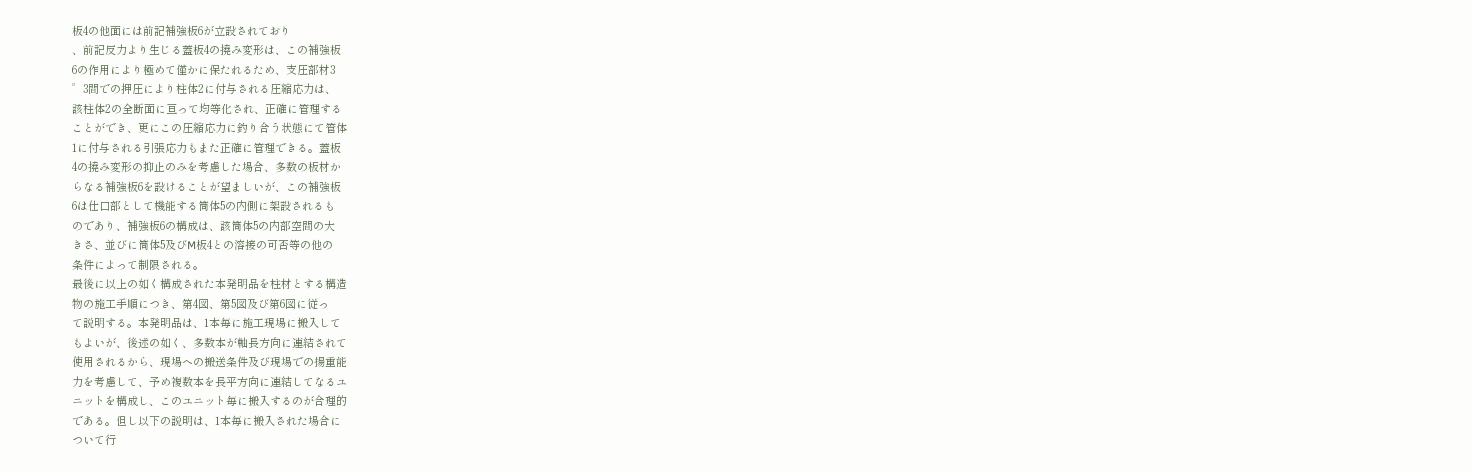板4の他面には前記補強板6が立設されており
、前記反力より生じる蓋板4の撓み変形は、この補強板
6の作用により極めて僅かに保たれるため、支圧部材3
゜3間での押圧により柱体2に付与される圧縮応力は、
該柱体2の全断面に亘って均等化され、正確に管理する
ことができ、更にこの圧縮応力に釣り合う状態にて管体
1に付与される引張応力もまた正確に管理できる。蓋板
4の撓み変形の抑止のみを考慮した場合、多数の板材か
らなる補強板6を設けることが望ましいが、この補強板
6は仕口部として機能する筒体5の内側に架設されるも
のであり、補強板6の構成は、該筒体5の内部空間の大
きさ、並びに筒体5及びM板4との溶接の可否等の他の
条件によって制限される。
最後に以上の如く構成された本発明品を柱材とする構造
物の施工手順につき、第4図、第5図及び第6図に従っ
て説明する。本発明品は、1本毎に施工現場に搬入して
もよいが、後述の如く、多数本が軸長方向に連結されて
使用されるから、現場への搬送条件及び現場での揚重能
力を考慮して、予め複数本を長平方向に連結してなるユ
ニットを構成し、このユニット毎に搬入するのが合理的
である。但し以下の説明は、1本毎に搬入された場合に
ついて行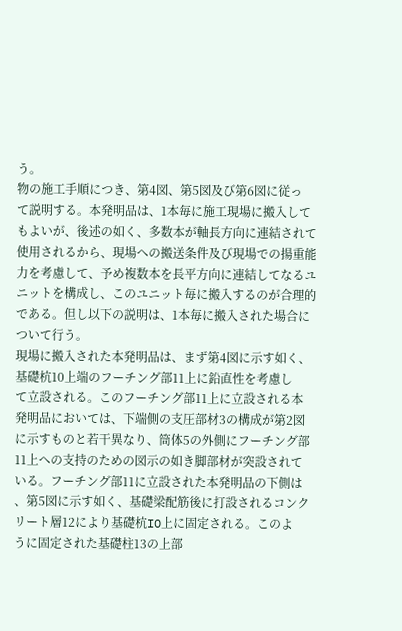う。
物の施工手順につき、第4図、第5図及び第6図に従っ
て説明する。本発明品は、1本毎に施工現場に搬入して
もよいが、後述の如く、多数本が軸長方向に連結されて
使用されるから、現場への搬送条件及び現場での揚重能
力を考慮して、予め複数本を長平方向に連結してなるユ
ニットを構成し、このユニット毎に搬入するのが合理的
である。但し以下の説明は、1本毎に搬入された場合に
ついて行う。
現場に搬入された本発明品は、まず第4図に示す如く、
基礎杭10上端のフーチング部11上に鉛直性を考慮し
て立設される。このフーチング部11上に立設される本
発明品においては、下端側の支圧部材3の構成が第2図
に示すものと若干異なり、筒体5の外側にフーチング部
11上への支持のための図示の如き脚部材が突設されて
いる。フーチング部11に立設された本発明品の下側は
、第5図に示す如く、基礎梁配筋後に打設されるコンク
リート層12により基礎杭IO上に固定される。このよ
うに固定された基礎柱13の上部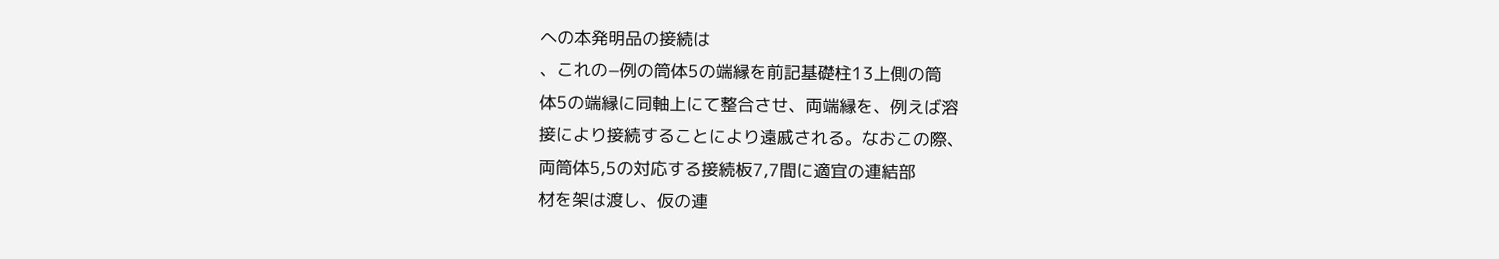への本発明品の接続は
、これの−例の筒体5の端縁を前記基礎柱13上側の筒
体5の端縁に同軸上にて整合させ、両端縁を、例えば溶
接により接続することにより遠戚される。なおこの際、
両筒体5,5の対応する接続板7,7間に適宜の連結部
材を架は渡し、仮の連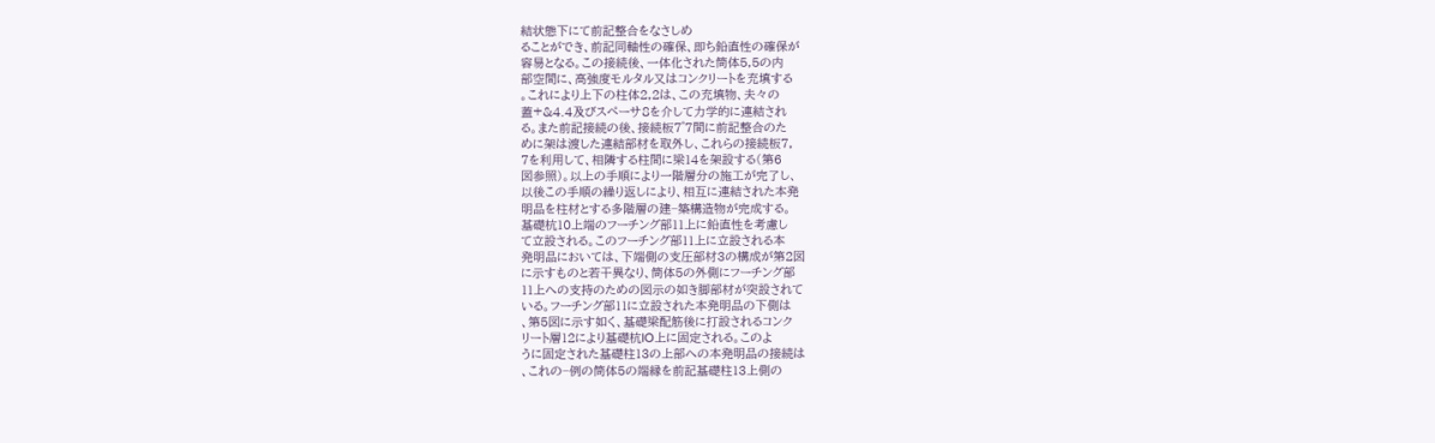結状態下にて前記整合をなさしめ
ることができ、前記同軸性の確保、即ち鉛直性の確保が
容易となる。この接続後、一体化された筒体5,5の内
部空間に、高強度モルタル又はコンクリートを充填する
。これにより上下の柱体2,2は、この充填物、夫々の
蓋+&4.4及びスペーサ8を介して力学的に連結され
る。また前記接続の後、接続板7゜7間に前記整合のた
めに架は渡した連結部材を取外し、これらの接続板7,
7を利用して、相隣する柱間に梁14を架設する(第6
図参照)。以上の手順により一階層分の施工が完了し、
以後この手順の繰り返しにより、相互に連結された本発
明品を柱材とする多階層の建−築構造物が完成する。
基礎杭10上端のフーチング部11上に鉛直性を考慮し
て立設される。このフーチング部11上に立設される本
発明品においては、下端側の支圧部材3の構成が第2図
に示すものと若干異なり、筒体5の外側にフーチング部
11上への支持のための図示の如き脚部材が突設されて
いる。フーチング部11に立設された本発明品の下側は
、第5図に示す如く、基礎梁配筋後に打設されるコンク
リート層12により基礎杭IO上に固定される。このよ
うに固定された基礎柱13の上部への本発明品の接続は
、これの−例の筒体5の端縁を前記基礎柱13上側の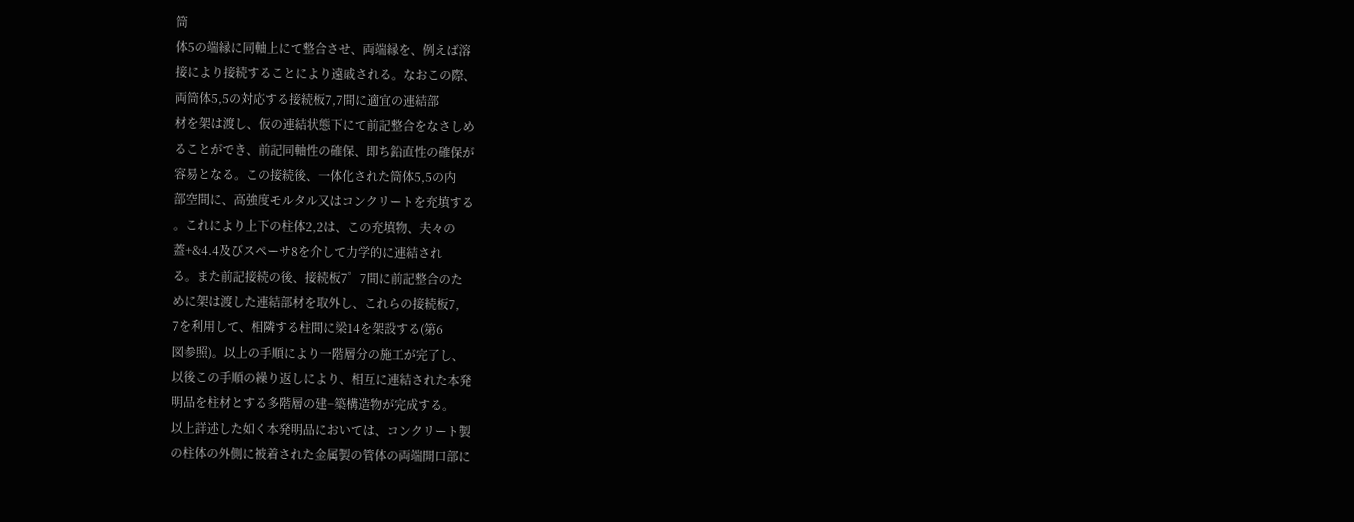筒
体5の端縁に同軸上にて整合させ、両端縁を、例えば溶
接により接続することにより遠戚される。なおこの際、
両筒体5,5の対応する接続板7,7間に適宜の連結部
材を架は渡し、仮の連結状態下にて前記整合をなさしめ
ることができ、前記同軸性の確保、即ち鉛直性の確保が
容易となる。この接続後、一体化された筒体5,5の内
部空間に、高強度モルタル又はコンクリートを充填する
。これにより上下の柱体2,2は、この充填物、夫々の
蓋+&4.4及びスペーサ8を介して力学的に連結され
る。また前記接続の後、接続板7゜7間に前記整合のた
めに架は渡した連結部材を取外し、これらの接続板7,
7を利用して、相隣する柱間に梁14を架設する(第6
図参照)。以上の手順により一階層分の施工が完了し、
以後この手順の繰り返しにより、相互に連結された本発
明品を柱材とする多階層の建−築構造物が完成する。
以上詳述した如く本発明品においては、コンクリート製
の柱体の外側に被着された金属製の管体の両端開口部に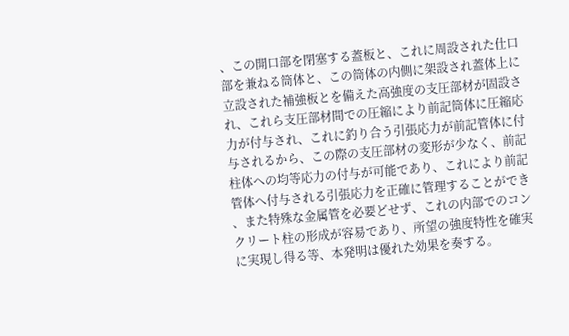、この開口部を閉塞する蓋板と、これに周設された仕口
部を兼ねる筒体と、この筒体の内側に架設され蓋体上に
立設された補強板とを備えた高強度の支圧部材が固設さ
れ、これら支圧部材間での圧縮により前記筒体に圧縮応
力が付与され、これに釣り合う引張応力が前記管体に付
与されるから、この際の支圧部材の変形が少なく、前記
柱体への均等応力の付与が可能であり、これにより前記
管体へ付与される引張応力を正確に管理することができ
、また特殊な金属管を必要どせず、これの内部でのコン
クリート柱の形成が容易であり、所望の強度特性を確実
に実現し得る等、本発明は優れた効果を奏する。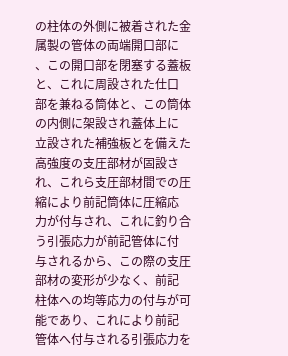の柱体の外側に被着された金属製の管体の両端開口部に
、この開口部を閉塞する蓋板と、これに周設された仕口
部を兼ねる筒体と、この筒体の内側に架設され蓋体上に
立設された補強板とを備えた高強度の支圧部材が固設さ
れ、これら支圧部材間での圧縮により前記筒体に圧縮応
力が付与され、これに釣り合う引張応力が前記管体に付
与されるから、この際の支圧部材の変形が少なく、前記
柱体への均等応力の付与が可能であり、これにより前記
管体へ付与される引張応力を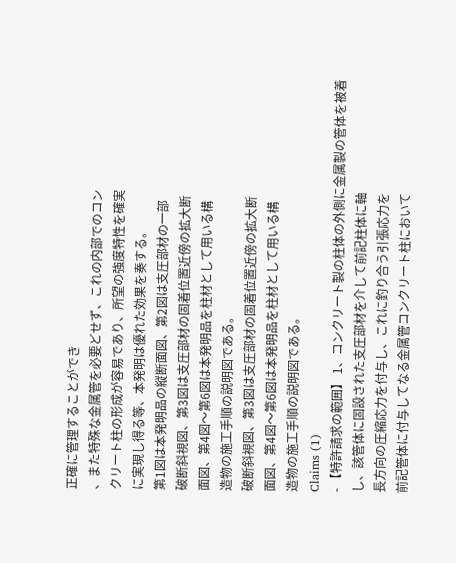正確に管理することができ
、また特殊な金属管を必要どせず、これの内部でのコン
クリート柱の形成が容易であり、所望の強度特性を確実
に実現し得る等、本発明は優れた効果を奏する。
第1図は本発明品の縦断面図、第2図は支圧部材の一部
破断斜視図、第3図は支圧部材の固着位置近傍の拡大断
面図、第4図〜第6図は本発明品を柱材として用いる構
造物の施工手順の説明図である。
破断斜視図、第3図は支圧部材の固着位置近傍の拡大断
面図、第4図〜第6図は本発明品を柱材として用いる構
造物の施工手順の説明図である。
Claims (1)
- 【特許請求の範囲】 1、コンクリート製の柱体の外側に金属製の管体を被着
し、該管体に固設された支圧部材を介して前記柱体に軸
長方向の圧縮応力を付与し、これに釣り合う引張応力を
前記管体に付与してなる金属管コンクリート柱において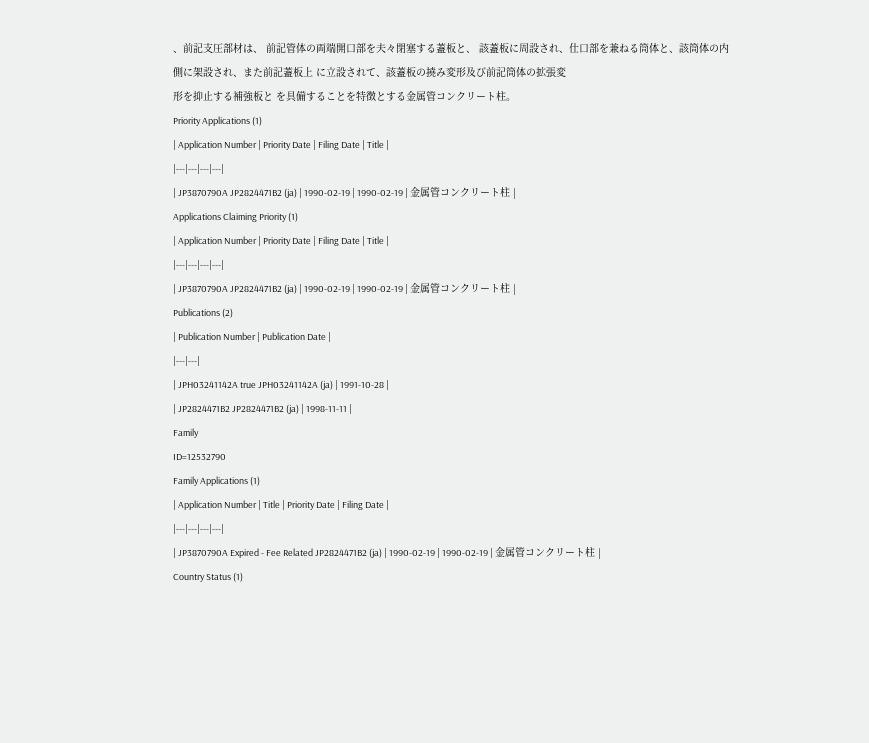、前記支圧部材は、 前記管体の両端開口部を夫々閉塞する蓋板と、 該蓋板に周設され、仕口部を兼ねる筒体と、該筒体の内
側に架設され、また前記蓋板上 に立設されて、該蓋板の撓み変形及び前記筒体の拡張変
形を抑止する補強板と を具備することを特徴とする金属管コンクリート柱。
Priority Applications (1)
| Application Number | Priority Date | Filing Date | Title |
|---|---|---|---|
| JP3870790A JP2824471B2 (ja) | 1990-02-19 | 1990-02-19 | 金属管コンクリート柱 |
Applications Claiming Priority (1)
| Application Number | Priority Date | Filing Date | Title |
|---|---|---|---|
| JP3870790A JP2824471B2 (ja) | 1990-02-19 | 1990-02-19 | 金属管コンクリート柱 |
Publications (2)
| Publication Number | Publication Date |
|---|---|
| JPH03241142A true JPH03241142A (ja) | 1991-10-28 |
| JP2824471B2 JP2824471B2 (ja) | 1998-11-11 |
Family
ID=12532790
Family Applications (1)
| Application Number | Title | Priority Date | Filing Date |
|---|---|---|---|
| JP3870790A Expired - Fee Related JP2824471B2 (ja) | 1990-02-19 | 1990-02-19 | 金属管コンクリート柱 |
Country Status (1)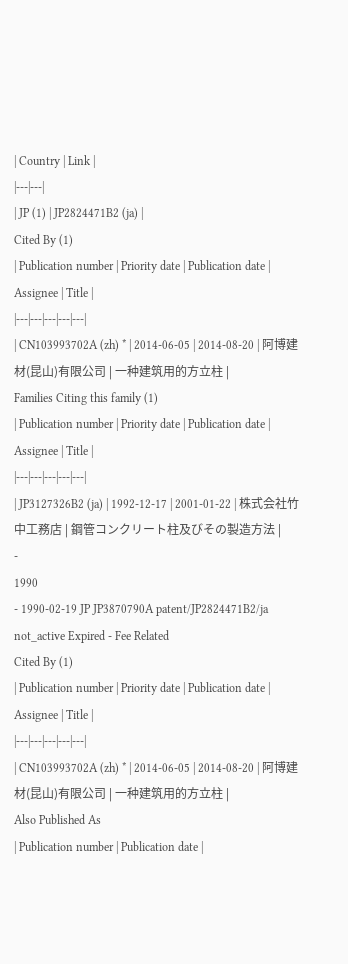| Country | Link |
|---|---|
| JP (1) | JP2824471B2 (ja) |
Cited By (1)
| Publication number | Priority date | Publication date | Assignee | Title |
|---|---|---|---|---|
| CN103993702A (zh) * | 2014-06-05 | 2014-08-20 | 阿博建材(昆山)有限公司 | 一种建筑用的方立柱 |
Families Citing this family (1)
| Publication number | Priority date | Publication date | Assignee | Title |
|---|---|---|---|---|
| JP3127326B2 (ja) | 1992-12-17 | 2001-01-22 | 株式会社竹中工務店 | 鋼管コンクリート柱及びその製造方法 |
-
1990
- 1990-02-19 JP JP3870790A patent/JP2824471B2/ja not_active Expired - Fee Related
Cited By (1)
| Publication number | Priority date | Publication date | Assignee | Title |
|---|---|---|---|---|
| CN103993702A (zh) * | 2014-06-05 | 2014-08-20 | 阿博建材(昆山)有限公司 | 一种建筑用的方立柱 |
Also Published As
| Publication number | Publication date |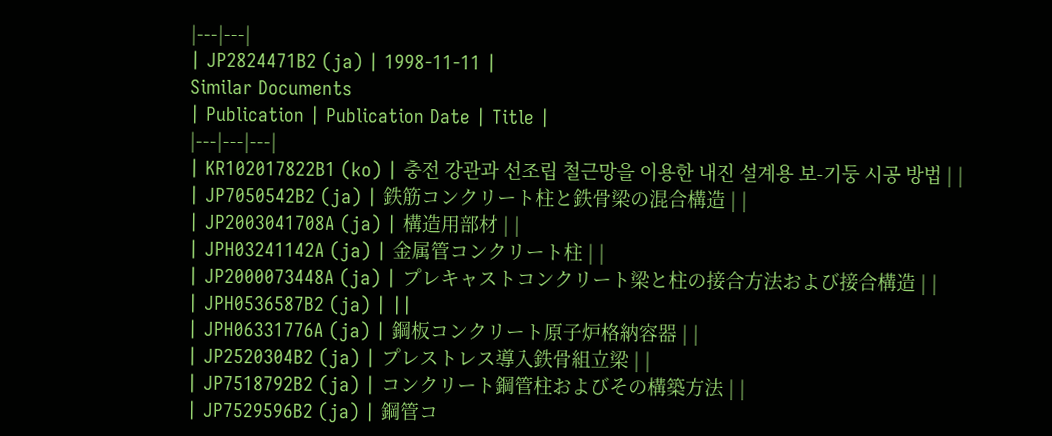|---|---|
| JP2824471B2 (ja) | 1998-11-11 |
Similar Documents
| Publication | Publication Date | Title |
|---|---|---|
| KR102017822B1 (ko) | 충전 강관과 선조립 철근망을 이용한 내진 설계용 보-기둥 시공 방법 | |
| JP7050542B2 (ja) | 鉄筋コンクリート柱と鉄骨梁の混合構造 | |
| JP2003041708A (ja) | 構造用部材 | |
| JPH03241142A (ja) | 金属管コンクリート柱 | |
| JP2000073448A (ja) | プレキャストコンクリート梁と柱の接合方法および接合構造 | |
| JPH0536587B2 (ja) | ||
| JPH06331776A (ja) | 鋼板コンクリート原子炉格納容器 | |
| JP2520304B2 (ja) | プレストレス導入鉄骨組立梁 | |
| JP7518792B2 (ja) | コンクリート鋼管柱およびその構築方法 | |
| JP7529596B2 (ja) | 鋼管コ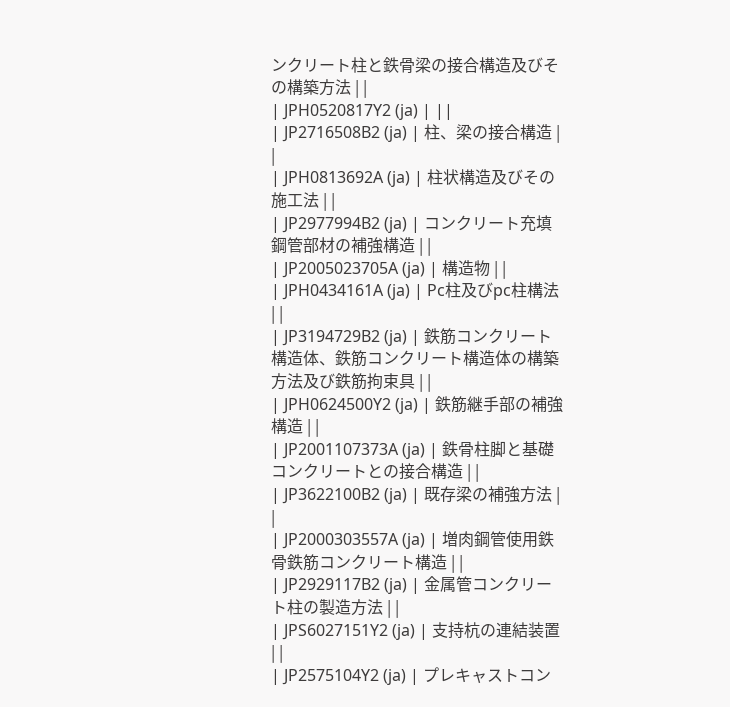ンクリート柱と鉄骨梁の接合構造及びその構築方法 | |
| JPH0520817Y2 (ja) | ||
| JP2716508B2 (ja) | 柱、梁の接合構造 | |
| JPH0813692A (ja) | 柱状構造及びその施工法 | |
| JP2977994B2 (ja) | コンクリート充填鋼管部材の補強構造 | |
| JP2005023705A (ja) | 構造物 | |
| JPH0434161A (ja) | Pc柱及びpc柱構法 | |
| JP3194729B2 (ja) | 鉄筋コンクリート構造体、鉄筋コンクリート構造体の構築方法及び鉄筋拘束具 | |
| JPH0624500Y2 (ja) | 鉄筋継手部の補強構造 | |
| JP2001107373A (ja) | 鉄骨柱脚と基礎コンクリートとの接合構造 | |
| JP3622100B2 (ja) | 既存梁の補強方法 | |
| JP2000303557A (ja) | 増肉鋼管使用鉄骨鉄筋コンクリート構造 | |
| JP2929117B2 (ja) | 金属管コンクリート柱の製造方法 | |
| JPS6027151Y2 (ja) | 支持杭の連結装置 | |
| JP2575104Y2 (ja) | プレキャストコン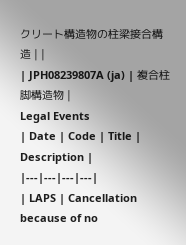クリート構造物の柱梁接合構造 | |
| JPH08239807A (ja) | 複合柱脚構造物 |
Legal Events
| Date | Code | Title | Description |
|---|---|---|---|
| LAPS | Cancellation because of no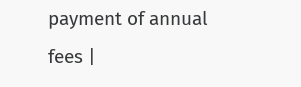payment of annual fees |